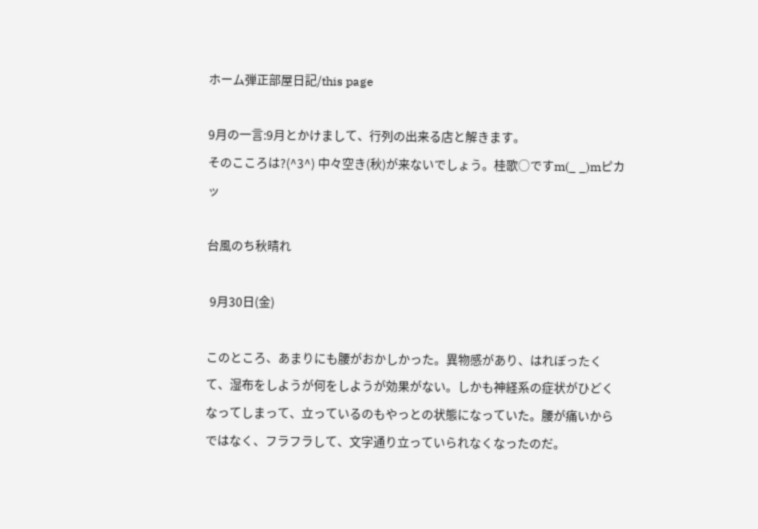ホーム弾正部屋日記/this page

9月の一言:9月とかけまして、行列の出来る店と解きます。
そのこころは?(^3^) 中々空き(秋)が来ないでしょう。桂歌○ですm(_ _)mピカッ

台風のち秋晴れ

 9月30日(金)

このところ、あまりにも腰がおかしかった。異物感があり、はれぼったくて、湿布をしようが何をしようが効果がない。しかも神経系の症状がひどくなってしまって、立っているのもやっとの状態になっていた。腰が痛いからではなく、フラフラして、文字通り立っていられなくなったのだ。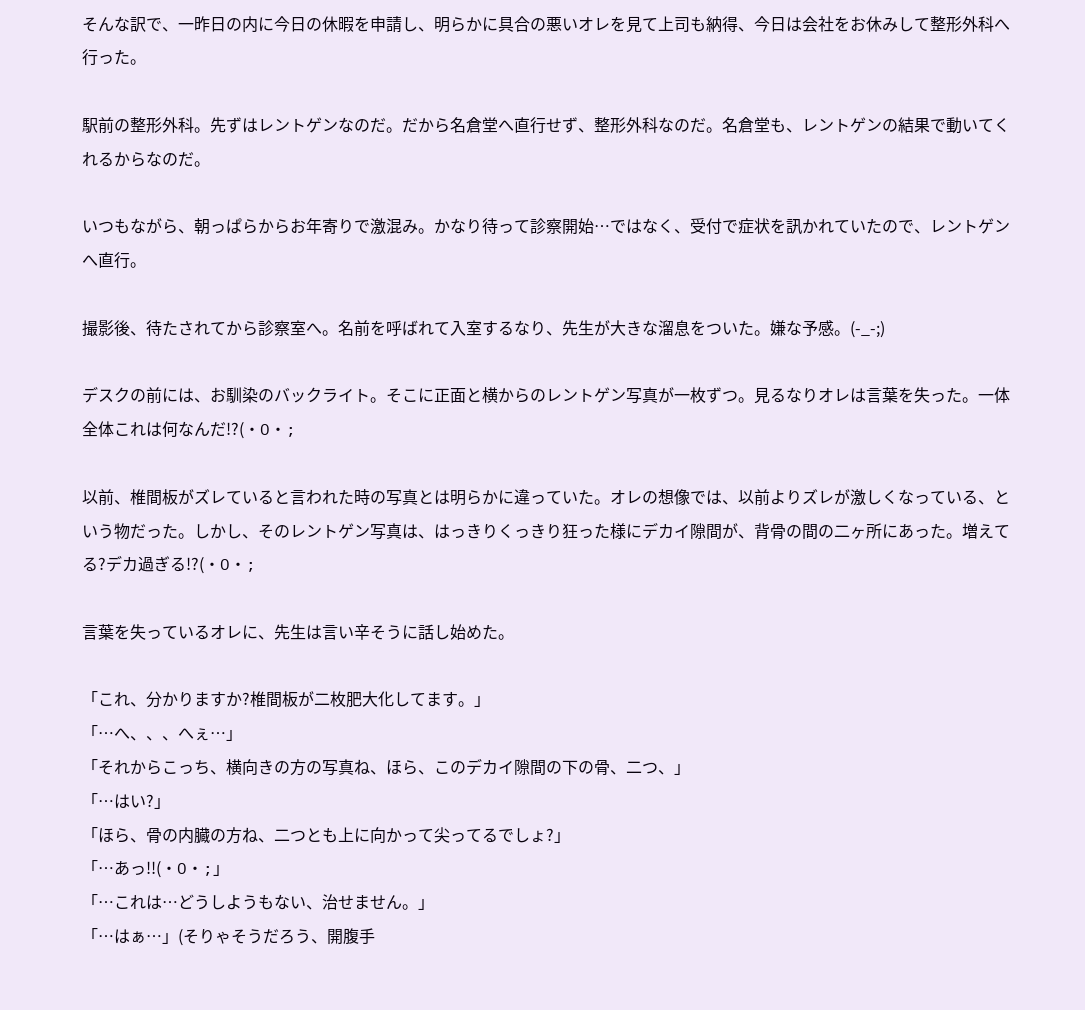そんな訳で、一昨日の内に今日の休暇を申請し、明らかに具合の悪いオレを見て上司も納得、今日は会社をお休みして整形外科へ行った。

駅前の整形外科。先ずはレントゲンなのだ。だから名倉堂へ直行せず、整形外科なのだ。名倉堂も、レントゲンの結果で動いてくれるからなのだ。

いつもながら、朝っぱらからお年寄りで激混み。かなり待って診察開始…ではなく、受付で症状を訊かれていたので、レントゲンへ直行。

撮影後、待たされてから診察室へ。名前を呼ばれて入室するなり、先生が大きな溜息をついた。嫌な予感。(-_-;)

デスクの前には、お馴染のバックライト。そこに正面と横からのレントゲン写真が一枚ずつ。見るなりオレは言葉を失った。一体全体これは何なんだ!?(・O・;

以前、椎間板がズレていると言われた時の写真とは明らかに違っていた。オレの想像では、以前よりズレが激しくなっている、という物だった。しかし、そのレントゲン写真は、はっきりくっきり狂った様にデカイ隙間が、背骨の間の二ヶ所にあった。増えてる?デカ過ぎる!?(・O・;

言葉を失っているオレに、先生は言い辛そうに話し始めた。

「これ、分かりますか?椎間板が二枚肥大化してます。」
「…へ、、、へぇ…」
「それからこっち、横向きの方の写真ね、ほら、このデカイ隙間の下の骨、二つ、」
「…はい?」
「ほら、骨の内臓の方ね、二つとも上に向かって尖ってるでしょ?」
「…あっ!!(・O・;」
「…これは…どうしようもない、治せません。」
「…はぁ…」(そりゃそうだろう、開腹手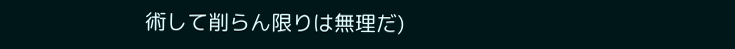術して削らん限りは無理だ)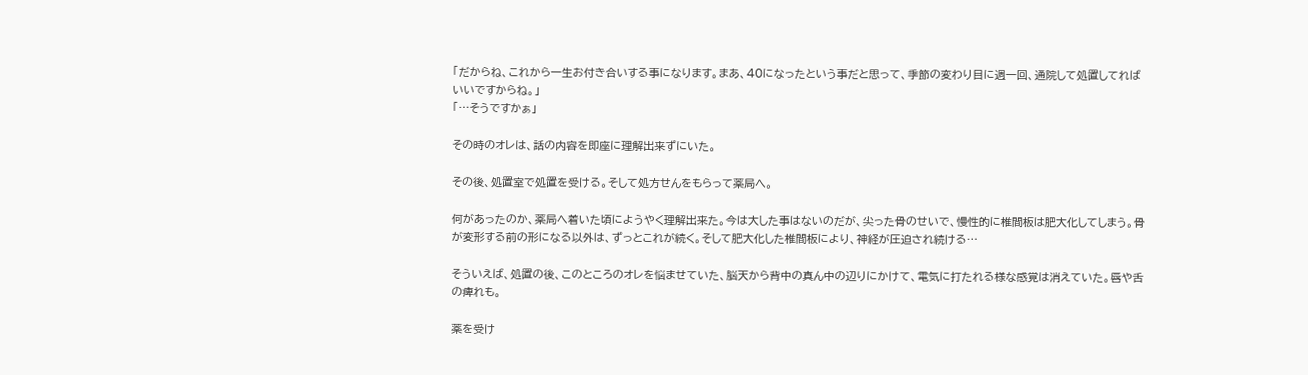「だからね、これから一生お付き合いする事になります。まあ、40になったという事だと思って、季節の変わり目に週一回、通院して処置してればいいですからね。」
「…そうですかぁ」

その時のオレは、話の内容を即座に理解出来ずにいた。

その後、処置室で処置を受ける。そして処方せんをもらって薬局へ。

何があったのか、薬局へ着いた頃にようやく理解出来た。今は大した事はないのだが、尖った骨のせいで、慢性的に椎間板は肥大化してしまう。骨が変形する前の形になる以外は、ずっとこれが続く。そして肥大化した椎間板により、神経が圧迫され続ける…

そういえば、処置の後、このところのオレを悩ませていた、脳天から背中の真ん中の辺りにかけて、電気に打たれる様な感覚は消えていた。唇や舌の痺れも。

薬を受け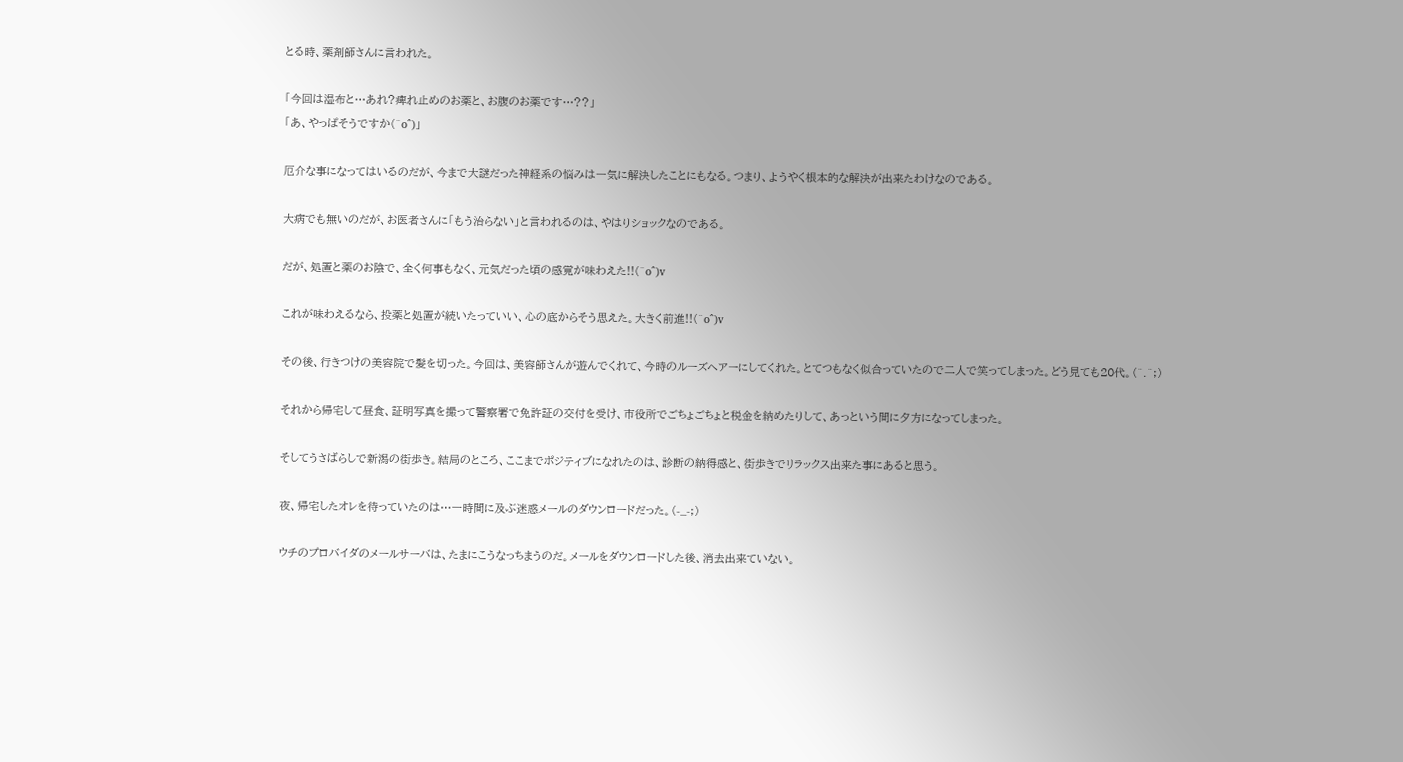とる時、薬剤師さんに言われた。

「今回は湿布と…あれ?痺れ止めのお薬と、お腹のお薬です…??」
「あ、やっぱそうですか(^o^)」

厄介な事になってはいるのだが、今まで大謎だった神経系の悩みは一気に解決したことにもなる。つまり、ようやく根本的な解決が出来たわけなのである。

大病でも無いのだが、お医者さんに「もう治らない」と言われるのは、やはりショックなのである。

だが、処置と薬のお陰で、全く何事もなく、元気だった頃の感覚が味わえた!!(^o^)v

これが味わえるなら、投薬と処置が続いたっていい、心の底からそう思えた。大きく前進!!(^o^)v

その後、行きつけの美容院で髪を切った。今回は、美容師さんが遊んでくれて、今時のルーズへアーにしてくれた。とてつもなく似合っていたので二人で笑ってしまった。どう見ても20代。(^.^;)

それから帰宅して昼食、証明写真を撮って警察署で免許証の交付を受け、市役所でごちょごちょと税金を納めたりして、あっという間に夕方になってしまった。

そしてうさばらしで新潟の街歩き。結局のところ、ここまでポジティブになれたのは、診断の納得感と、街歩きでリラックス出来た事にあると思う。

夜、帰宅したオレを待っていたのは…一時間に及ぶ迷惑メールのダウンロードだった。(-_-;)

ウチのプロバイダのメールサーバは、たまにこうなっちまうのだ。メールをダウンロードした後、消去出来ていない。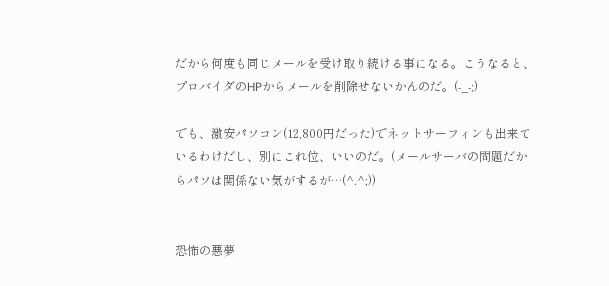だから何度も同じメールを受け取り続ける事になる。こうなると、プロバイダのHPからメールを削除せないかんのだ。(-_-;)

でも、激安パソコン(12,800円だった)でネットサーフィンも出来ているわけだし、別にこれ位、いいのだ。(メールサーバの問題だからパソは関係ない気がするが…(^.^;))


恐怖の悪夢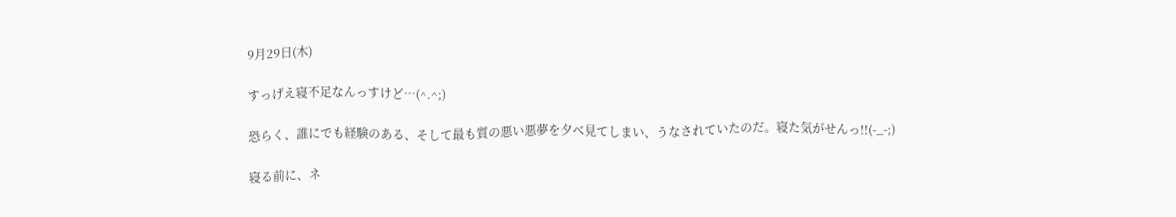9月29日(木)

すっげえ寝不足なんっすけど…(^.^;)

恐らく、誰にでも経験のある、そして最も質の悪い悪夢を夕べ見てしまい、うなされていたのだ。寝た気がせんっ!!(-_-;)

寝る前に、ネ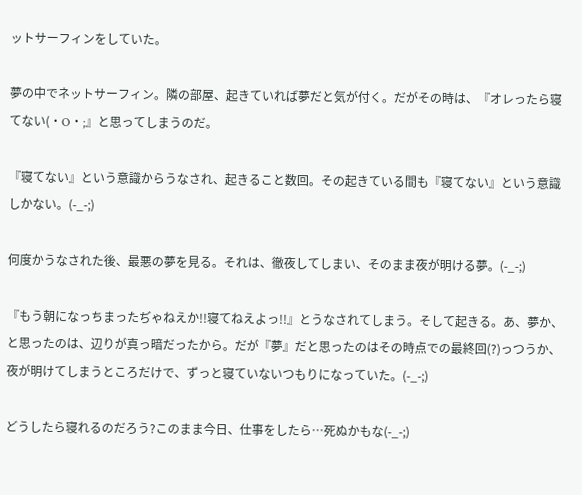ットサーフィンをしていた。

夢の中でネットサーフィン。隣の部屋、起きていれば夢だと気が付く。だがその時は、『オレったら寝てない(・O・;』と思ってしまうのだ。

『寝てない』という意識からうなされ、起きること数回。その起きている間も『寝てない』という意識しかない。(-_-;)

何度かうなされた後、最悪の夢を見る。それは、徹夜してしまい、そのまま夜が明ける夢。(-_-;)

『もう朝になっちまったぢゃねえか!!寝てねえよっ!!』とうなされてしまう。そして起きる。あ、夢か、と思ったのは、辺りが真っ暗だったから。だが『夢』だと思ったのはその時点での最終回(?)っつうか、夜が明けてしまうところだけで、ずっと寝ていないつもりになっていた。(-_-;)

どうしたら寝れるのだろう?このまま今日、仕事をしたら…死ぬかもな(-_-;)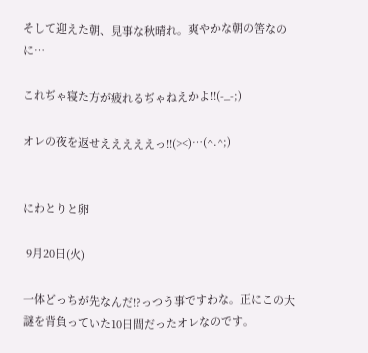そして迎えた朝、見事な秋晴れ。爽やかな朝の筈なのに…

これぢゃ寝た方が疲れるぢゃねえかよ!!(-_-;)

オレの夜を返せえええええっ!!(><)…(^.^;)


にわとりと卵

 9月20日(火)

一体どっちが先なんだ!?っつう事ですわな。正にこの大謎を背負っていた10日間だったオレなのです。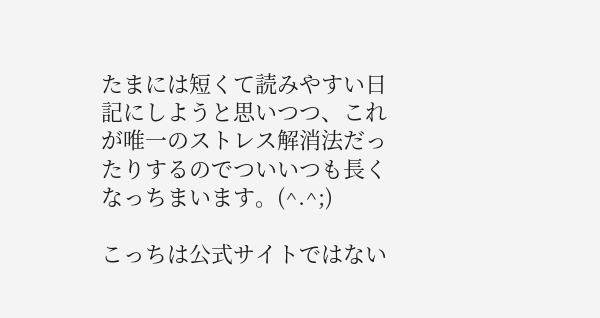たまには短くて読みやすい日記にしようと思いつつ、これが唯一のストレス解消法だったりするのでついいつも長くなっちまいます。(^.^;)

こっちは公式サイトではない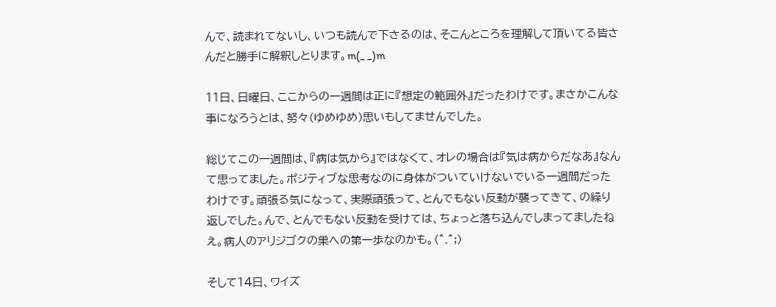んで、読まれてないし、いつも読んで下さるのは、そこんところを理解して頂いてる皆さんだと勝手に解釈しとります。m(_ _)m

11日、日曜日、ここからの一週間は正に『想定の範囲外』だったわけです。まさかこんな事になろうとは、努々(ゆめゆめ)思いもしてませんでした。

総じてこの一週間は、『病は気から』ではなくて、オレの場合は『気は病からだなあ』なんて思ってました。ポジティブな思考なのに身体がついていけないでいる一週間だったわけです。頑張る気になって、実際頑張って、とんでもない反動が襲ってきて、の繰り返しでした。んで、とんでもない反動を受けては、ちょっと落ち込んでしまってましたねえ。病人のアリジゴクの巣への第一歩なのかも。(^.^;)

そして14日、ワイズ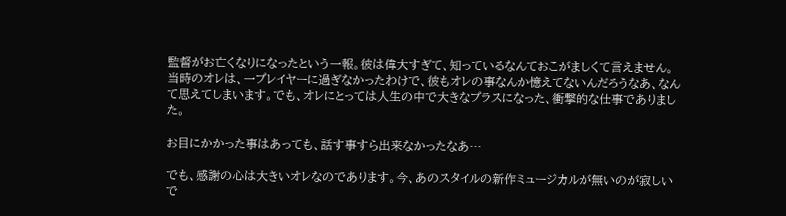監督がお亡くなりになったという一報。彼は偉大すぎて、知っているなんておこがましくて言えません。当時のオレは、一プレイヤーに過ぎなかったわけで、彼もオレの事なんか憶えてないんだろうなあ、なんて思えてしまいます。でも、オレにとっては人生の中で大きなプラスになった、衝撃的な仕事でありました。

お目にかかった事はあっても、話す事すら出来なかったなあ…

でも、感謝の心は大きいオレなのであります。今、あのスタイルの新作ミュージカルが無いのが寂しいで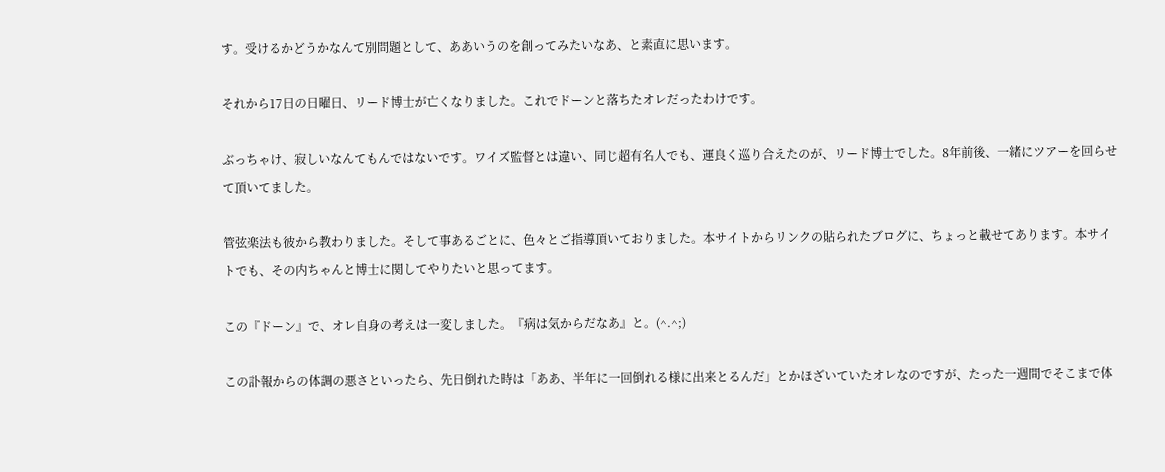す。受けるかどうかなんて別問題として、ああいうのを創ってみたいなあ、と素直に思います。

それから17日の日曜日、リード博士が亡くなりました。これでドーンと落ちたオレだったわけです。

ぶっちゃけ、寂しいなんてもんではないです。ワイズ監督とは違い、同じ超有名人でも、運良く巡り合えたのが、リード博士でした。8年前後、一緒にツアーを回らせて頂いてました。

管弦楽法も彼から教わりました。そして事あるごとに、色々とご指導頂いておりました。本サイトからリンクの貼られたブログに、ちょっと載せてあります。本サイトでも、その内ちゃんと博士に関してやりたいと思ってます。

この『ドーン』で、オレ自身の考えは一変しました。『病は気からだなあ』と。(^.^;)

この訃報からの体調の悪さといったら、先日倒れた時は「ああ、半年に一回倒れる様に出来とるんだ」とかほざいていたオレなのですが、たった一週間でそこまで体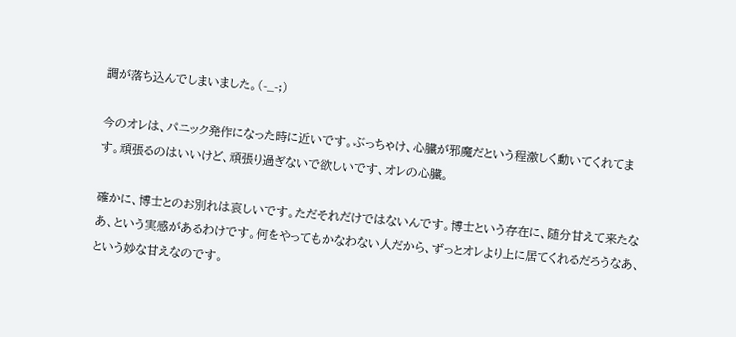調が落ち込んでしまいました。(-_-;)

今のオレは、パニック発作になった時に近いです。ぶっちゃけ、心臓が邪魔だという程激しく動いてくれてます。頑張るのはいいけど、頑張り過ぎないで欲しいです、オレの心臓。

確かに、博士とのお別れは哀しいです。ただそれだけではないんです。博士という存在に、随分甘えて来たなあ、という実感があるわけです。何をやってもかなわない人だから、ずっとオレより上に居てくれるだろうなあ、という妙な甘えなのです。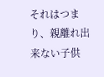それはつまり、親離れ出来ない子供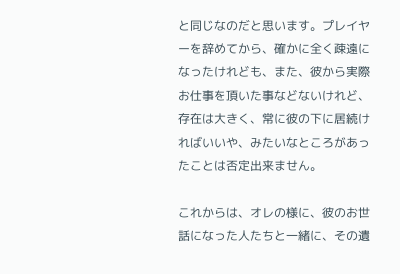と同じなのだと思います。プレイヤーを辞めてから、確かに全く疎遠になったけれども、また、彼から実際お仕事を頂いた事などないけれど、存在は大きく、常に彼の下に居続ければいいや、みたいなところがあったことは否定出来ません。

これからは、オレの様に、彼のお世話になった人たちと一緒に、その遺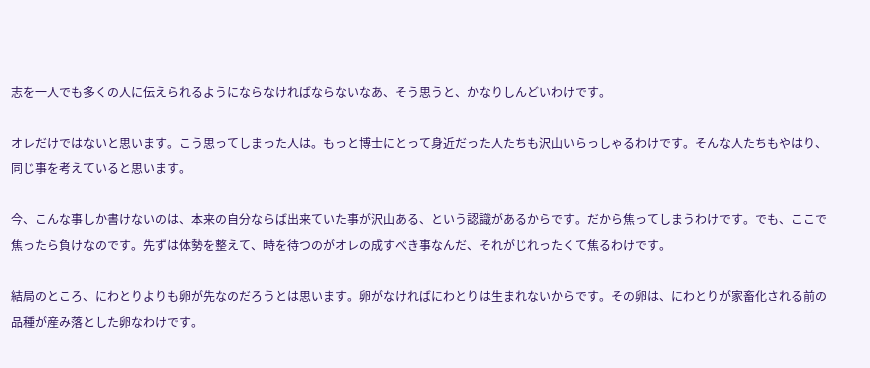志を一人でも多くの人に伝えられるようにならなければならないなあ、そう思うと、かなりしんどいわけです。

オレだけではないと思います。こう思ってしまった人は。もっと博士にとって身近だった人たちも沢山いらっしゃるわけです。そんな人たちもやはり、同じ事を考えていると思います。

今、こんな事しか書けないのは、本来の自分ならば出来ていた事が沢山ある、という認識があるからです。だから焦ってしまうわけです。でも、ここで焦ったら負けなのです。先ずは体勢を整えて、時を待つのがオレの成すべき事なんだ、それがじれったくて焦るわけです。

結局のところ、にわとりよりも卵が先なのだろうとは思います。卵がなければにわとりは生まれないからです。その卵は、にわとりが家畜化される前の品種が産み落とした卵なわけです。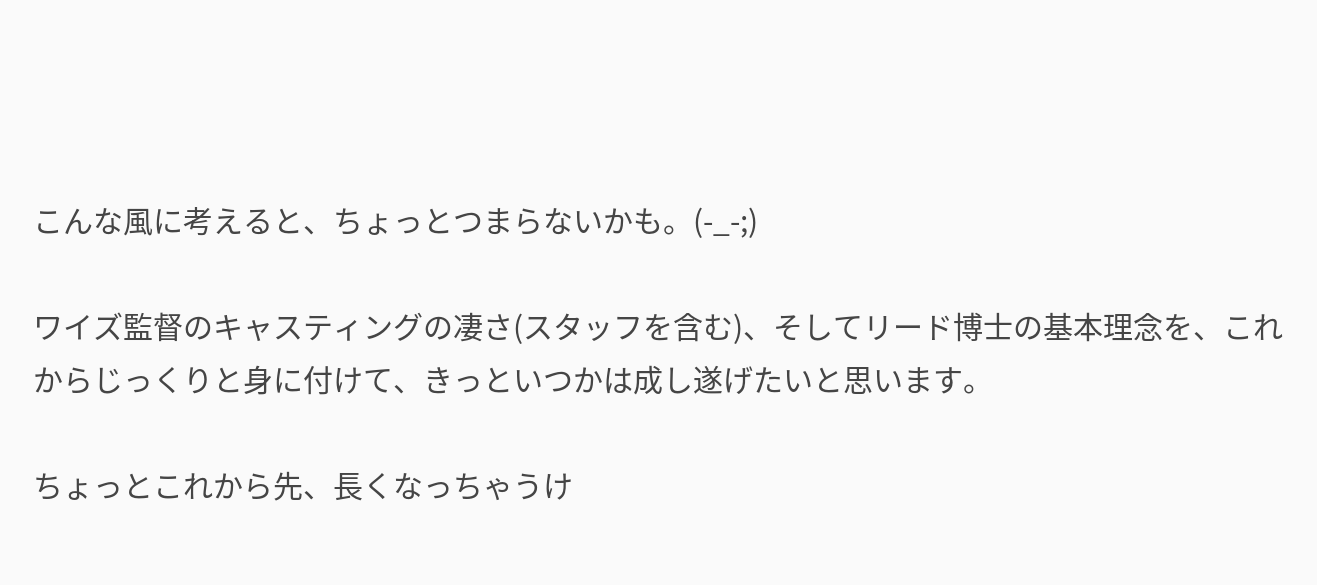こんな風に考えると、ちょっとつまらないかも。(-_-;)

ワイズ監督のキャスティングの凄さ(スタッフを含む)、そしてリード博士の基本理念を、これからじっくりと身に付けて、きっといつかは成し遂げたいと思います。

ちょっとこれから先、長くなっちゃうけ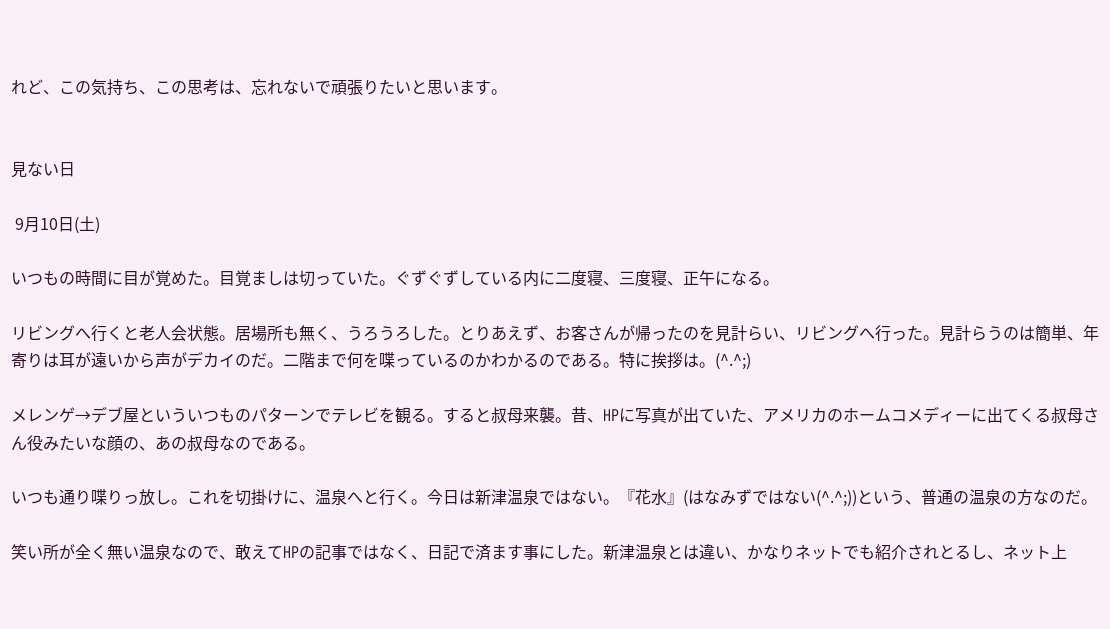れど、この気持ち、この思考は、忘れないで頑張りたいと思います。


見ない日

 9月10日(土)

いつもの時間に目が覚めた。目覚ましは切っていた。ぐずぐずしている内に二度寝、三度寝、正午になる。

リビングへ行くと老人会状態。居場所も無く、うろうろした。とりあえず、お客さんが帰ったのを見計らい、リビングへ行った。見計らうのは簡単、年寄りは耳が遠いから声がデカイのだ。二階まで何を喋っているのかわかるのである。特に挨拶は。(^.^;)

メレンゲ→デブ屋といういつものパターンでテレビを観る。すると叔母来襲。昔、HPに写真が出ていた、アメリカのホームコメディーに出てくる叔母さん役みたいな顔の、あの叔母なのである。

いつも通り喋りっ放し。これを切掛けに、温泉へと行く。今日は新津温泉ではない。『花水』(はなみずではない(^.^;))という、普通の温泉の方なのだ。

笑い所が全く無い温泉なので、敢えてHPの記事ではなく、日記で済ます事にした。新津温泉とは違い、かなりネットでも紹介されとるし、ネット上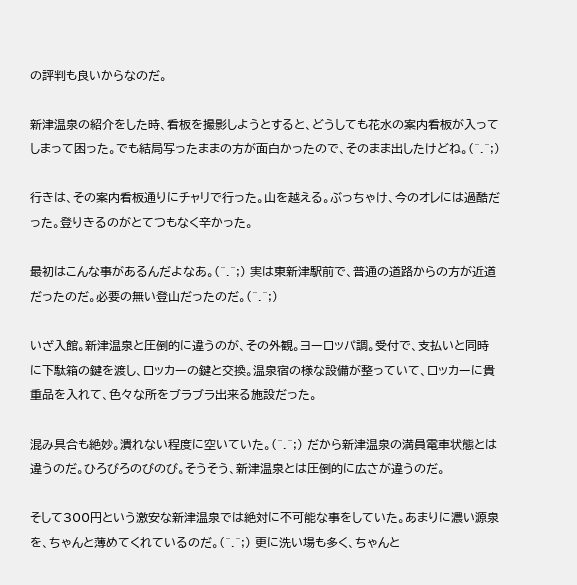の評判も良いからなのだ。

新津温泉の紹介をした時、看板を撮影しようとすると、どうしても花水の案内看板が入ってしまって困った。でも結局写ったままの方が面白かったので、そのまま出したけどね。(^.^;)

行きは、その案内看板通りにチャリで行った。山を越える。ぶっちゃけ、今のオレには過酷だった。登りきるのがとてつもなく辛かった。

最初はこんな事があるんだよなあ。(^.^;) 実は東新津駅前で、普通の道路からの方が近道だったのだ。必要の無い登山だったのだ。(^.^;)

いざ入館。新津温泉と圧倒的に違うのが、その外観。ヨーロッパ調。受付で、支払いと同時に下駄箱の鍵を渡し、ロッカーの鍵と交換。温泉宿の様な設備が整っていて、ロッカーに貴重品を入れて、色々な所をブラブラ出来る施設だった。

混み具合も絶妙。潰れない程度に空いていた。(^.^;) だから新津温泉の満員電車状態とは違うのだ。ひろびろのびのび。そうそう、新津温泉とは圧倒的に広さが違うのだ。

そして300円という激安な新津温泉では絶対に不可能な事をしていた。あまりに濃い源泉を、ちゃんと薄めてくれているのだ。(^.^;) 更に洗い場も多く、ちゃんと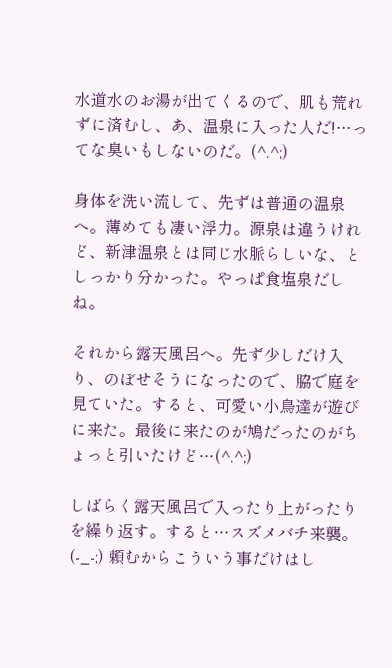水道水のお湯が出てくるので、肌も荒れずに済むし、あ、温泉に入った人だ!…ってな臭いもしないのだ。(^.^;)

身体を洗い流して、先ずは普通の温泉へ。薄めても凄い浮力。源泉は違うけれど、新津温泉とは同じ水脈らしいな、としっかり分かった。やっぱ食塩泉だしね。

それから露天風呂へ。先ず少しだけ入り、のぼせそうになったので、脇で庭を見ていた。すると、可愛い小鳥達が遊びに来た。最後に来たのが鳩だったのがちょっと引いたけど…(^.^;)

しばらく露天風呂で入ったり上がったりを繰り返す。すると…スズメバチ来襲。(-_-;) 頼むからこういう事だけはし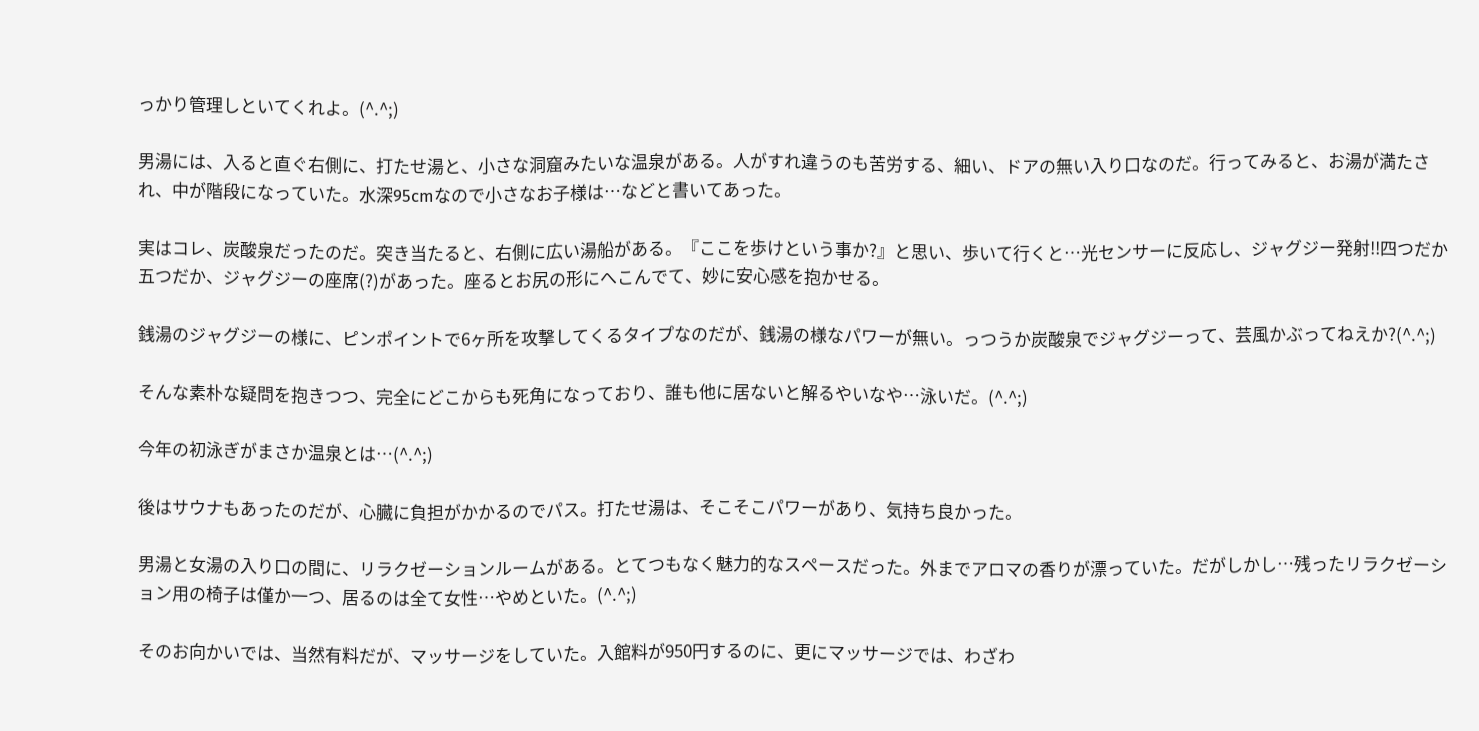っかり管理しといてくれよ。(^.^;)

男湯には、入ると直ぐ右側に、打たせ湯と、小さな洞窟みたいな温泉がある。人がすれ違うのも苦労する、細い、ドアの無い入り口なのだ。行ってみると、お湯が満たされ、中が階段になっていた。水深95cmなので小さなお子様は…などと書いてあった。

実はコレ、炭酸泉だったのだ。突き当たると、右側に広い湯船がある。『ここを歩けという事か?』と思い、歩いて行くと…光センサーに反応し、ジャグジー発射!!四つだか五つだか、ジャグジーの座席(?)があった。座るとお尻の形にへこんでて、妙に安心感を抱かせる。

銭湯のジャグジーの様に、ピンポイントで6ヶ所を攻撃してくるタイプなのだが、銭湯の様なパワーが無い。っつうか炭酸泉でジャグジーって、芸風かぶってねえか?(^.^;)

そんな素朴な疑問を抱きつつ、完全にどこからも死角になっており、誰も他に居ないと解るやいなや…泳いだ。(^.^;)

今年の初泳ぎがまさか温泉とは…(^.^;)

後はサウナもあったのだが、心臓に負担がかかるのでパス。打たせ湯は、そこそこパワーがあり、気持ち良かった。

男湯と女湯の入り口の間に、リラクゼーションルームがある。とてつもなく魅力的なスペースだった。外までアロマの香りが漂っていた。だがしかし…残ったリラクゼーション用の椅子は僅か一つ、居るのは全て女性…やめといた。(^.^;)

そのお向かいでは、当然有料だが、マッサージをしていた。入館料が950円するのに、更にマッサージでは、わざわ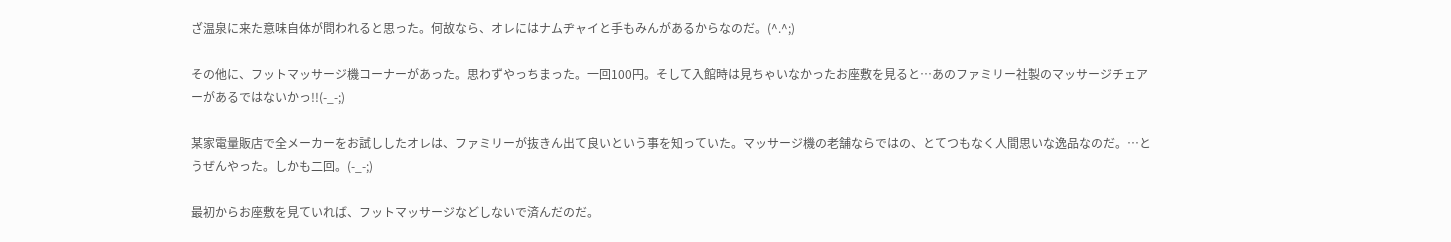ざ温泉に来た意味自体が問われると思った。何故なら、オレにはナムヂャイと手もみんがあるからなのだ。(^.^;)

その他に、フットマッサージ機コーナーがあった。思わずやっちまった。一回100円。そして入館時は見ちゃいなかったお座敷を見ると…あのファミリー社製のマッサージチェアーがあるではないかっ!!(-_-;)

某家電量販店で全メーカーをお試ししたオレは、ファミリーが抜きん出て良いという事を知っていた。マッサージ機の老舗ならではの、とてつもなく人間思いな逸品なのだ。…とうぜんやった。しかも二回。(-_-;)

最初からお座敷を見ていれば、フットマッサージなどしないで済んだのだ。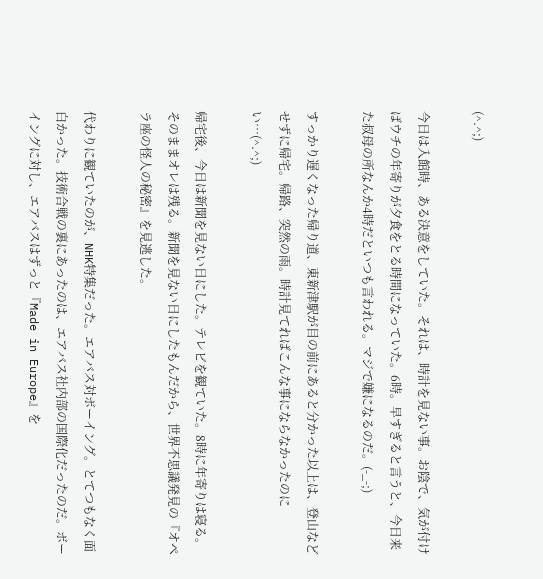(^.^;)

今日は入館時、ある決意をしていた。それは、時計を見ない事。お陰で、気が付けばウチの年寄りが夕食をとる時間になっていた。6時。早すぎると言うと、今日来た叔母の所なんか4時だといつも言われる。マジで嫌になるのだ。(-_-;)

すっかり遅くなった帰り道、東新津駅が目の前にあると分かった以上は、登山などせずに帰宅。帰路、突然の雨。時計見てればこんな事にならなかったのにい…(^.^;)

帰宅後、今日は新聞を見ない日にした。テレビを観ていた。8時に年寄りは寝る。そのままオレは残る。新聞を見ない日にしたもんだから、世界不思議発見の『オペラ座の怪人の秘密』を見逃した。

代わりに観ていたのが、NHK特集だった。エアバス対ボーイング。とてつもなく面白かった。技術合戦の裏にあったのは、エアバス社内部の国際化だったのだ。ボーイングに対し、エアバスはずっと『Made in Europe』を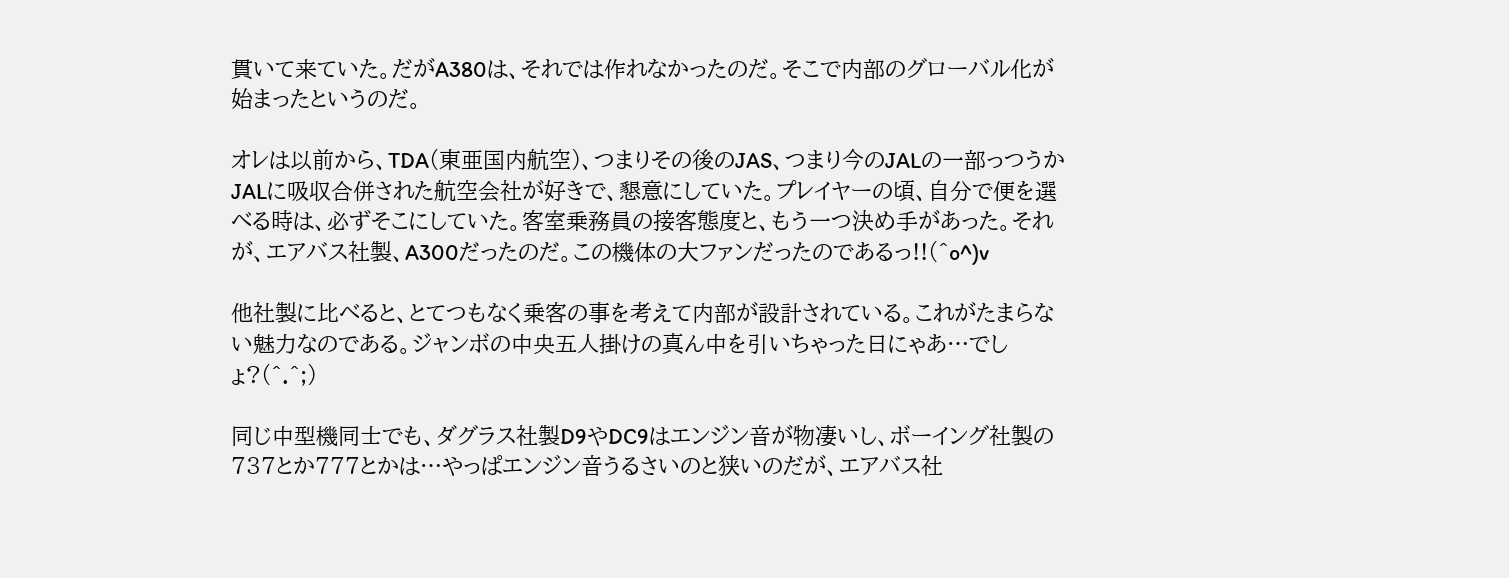貫いて来ていた。だがA380は、それでは作れなかったのだ。そこで内部のグローバル化が始まったというのだ。

オレは以前から、TDA(東亜国内航空)、つまりその後のJAS、つまり今のJALの一部っつうかJALに吸収合併された航空会社が好きで、懇意にしていた。プレイヤーの頃、自分で便を選べる時は、必ずそこにしていた。客室乗務員の接客態度と、もう一つ決め手があった。それが、エアバス社製、A300だったのだ。この機体の大ファンだったのであるっ!!(^o^)v

他社製に比べると、とてつもなく乗客の事を考えて内部が設計されている。これがたまらない魅力なのである。ジャンボの中央五人掛けの真ん中を引いちゃった日にゃあ…でしょ?(^.^;)

同じ中型機同士でも、ダグラス社製D9やDC9はエンジン音が物凄いし、ボーイング社製の737とか777とかは…やっぱエンジン音うるさいのと狭いのだが、エアバス社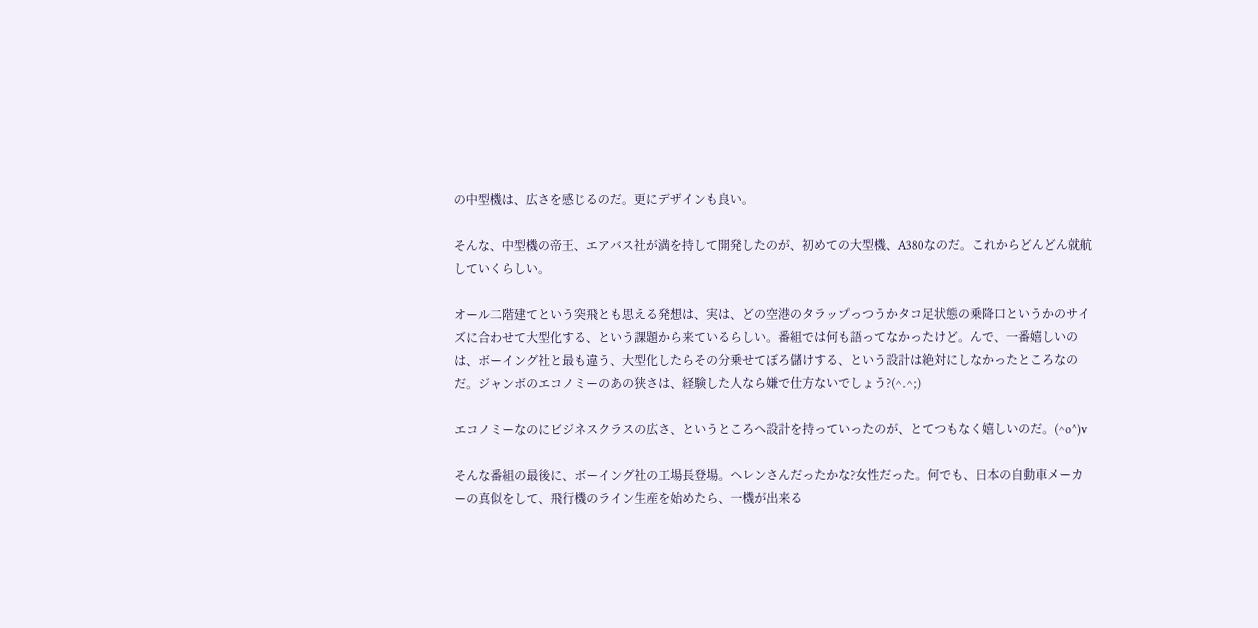の中型機は、広さを感じるのだ。更にデザインも良い。

そんな、中型機の帝王、エアバス社が満を持して開発したのが、初めての大型機、A380なのだ。これからどんどん就航していくらしい。

オール二階建てという突飛とも思える発想は、実は、どの空港のタラップっつうかタコ足状態の乗降口というかのサイズに合わせて大型化する、という課題から来ているらしい。番組では何も語ってなかったけど。んで、一番嬉しいのは、ボーイング社と最も違う、大型化したらその分乗せてぼろ儲けする、という設計は絶対にしなかったところなのだ。ジャンボのエコノミーのあの狭さは、経験した人なら嫌で仕方ないでしょう?(^.^;)

エコノミーなのにビジネスクラスの広さ、というところへ設計を持っていったのが、とてつもなく嬉しいのだ。(^o^)v

そんな番組の最後に、ボーイング社の工場長登場。ヘレンさんだったかな?女性だった。何でも、日本の自動車メーカーの真似をして、飛行機のライン生産を始めたら、一機が出来る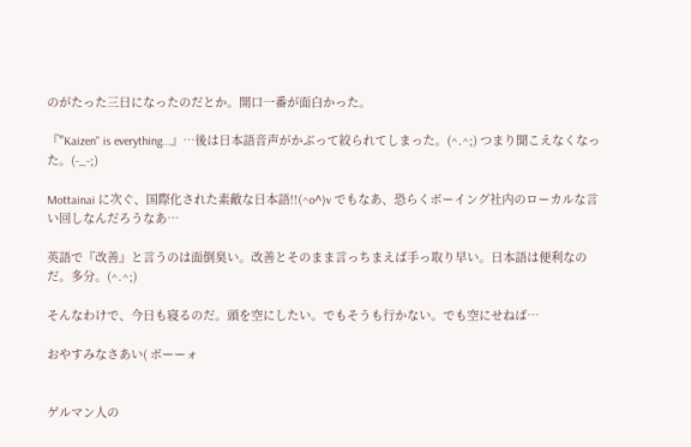のがたった三日になったのだとか。開口一番が面白かった。

『"Kaizen" is everything...』…後は日本語音声がかぶって絞られてしまった。(^.^;) つまり聞こえなくなった。(-_-;)

Mottainai に次ぐ、国際化された素敵な日本語!!(^o^)v でもなあ、恐らくボーイング社内のローカルな言い回しなんだろうなあ…

英語で『改善』と言うのは面倒臭い。改善とそのまま言っちまえば手っ取り早い。日本語は便利なのだ。多分。(^.^;)

そんなわけで、今日も寝るのだ。頭を空にしたい。でもそうも行かない。でも空にせねば…

おやすみなさあい( ボーーォ


ゲルマン人の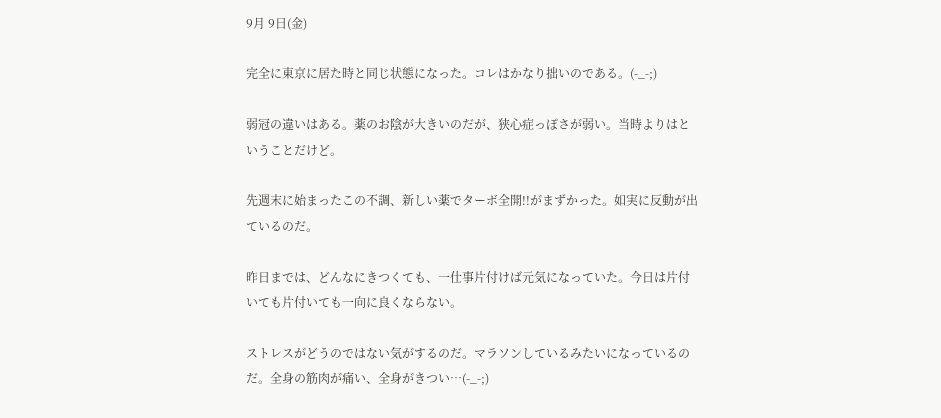9月 9日(金)

完全に東京に居た時と同じ状態になった。コレはかなり拙いのである。(-_-;)

弱冠の違いはある。薬のお陰が大きいのだが、狭心症っぽさが弱い。当時よりはということだけど。

先週末に始まったこの不調、新しい薬でターボ全開!!がまずかった。如実に反動が出ているのだ。

昨日までは、どんなにきつくても、一仕事片付けば元気になっていた。今日は片付いても片付いても一向に良くならない。

ストレスがどうのではない気がするのだ。マラソンしているみたいになっているのだ。全身の筋肉が痛い、全身がきつい…(-_-;)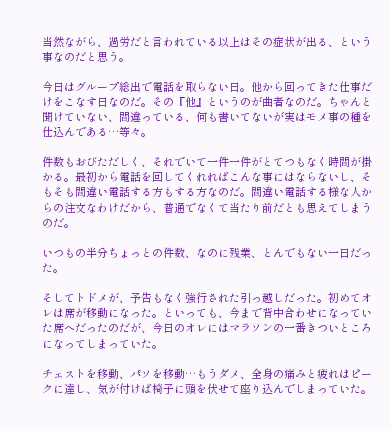当然ながら、過労だと言われている以上はその症状が出る、という事なのだと思う。

今日はグループ総出で電話を取らない日。他から回ってきた仕事だけをこなす日なのだ。その『他』というのが曲者なのだ。ちゃんと聞けていない、間違っている、何も書いてないが実はモメ事の種を仕込んである…等々。

件数もおびただしく、それでいて一件一件がとてつもなく時間が掛かる。最初から電話を回してくれればこんな事にはならないし、そもそも間違い電話する方もする方なのだ。間違い電話する様な人からの注文なわけだから、普通でなくて当たり前だとも思えてしまうのだ。

いつもの半分ちょっとの件数、なのに残業、とんでもない一日だった。

そしてトドメが、予告もなく強行された引っ越しだった。初めてオレは席が移動になった。といっても、今まで背中合わせになっていた席へだったのだが、今日のオレにはマラソンの一番きついところになってしまっていた。

チェストを移動、パソを移動…もうダメ、全身の痛みと疲れはピークに達し、気が付けば椅子に頭を伏せて座り込んでしまっていた。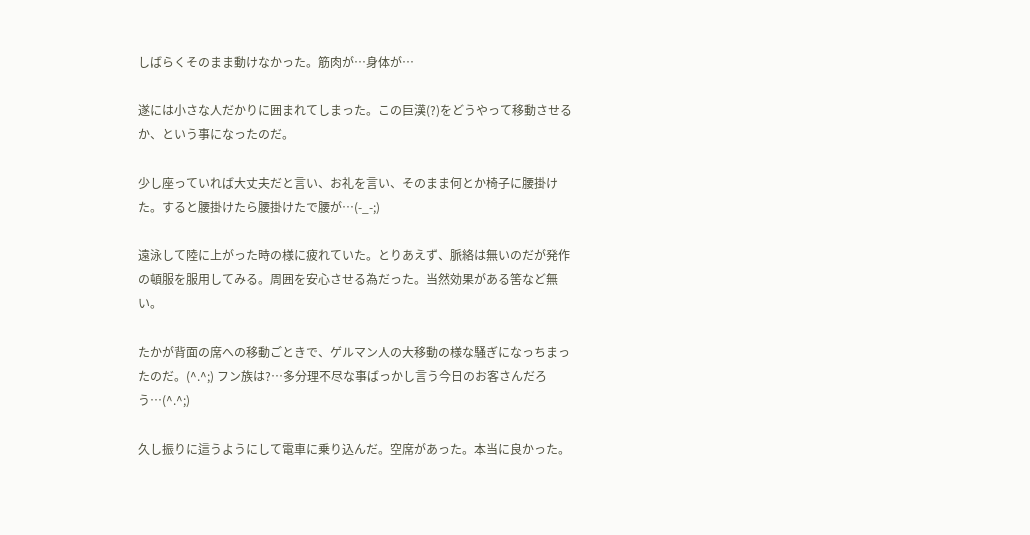しばらくそのまま動けなかった。筋肉が…身体が…

遂には小さな人だかりに囲まれてしまった。この巨漢(?)をどうやって移動させるか、という事になったのだ。

少し座っていれば大丈夫だと言い、お礼を言い、そのまま何とか椅子に腰掛けた。すると腰掛けたら腰掛けたで腰が…(-_-;)

遠泳して陸に上がった時の様に疲れていた。とりあえず、脈絡は無いのだが発作の頓服を服用してみる。周囲を安心させる為だった。当然効果がある筈など無い。

たかが背面の席への移動ごときで、ゲルマン人の大移動の様な騒ぎになっちまったのだ。(^.^;) フン族は?…多分理不尽な事ばっかし言う今日のお客さんだろう…(^.^;)

久し振りに這うようにして電車に乗り込んだ。空席があった。本当に良かった。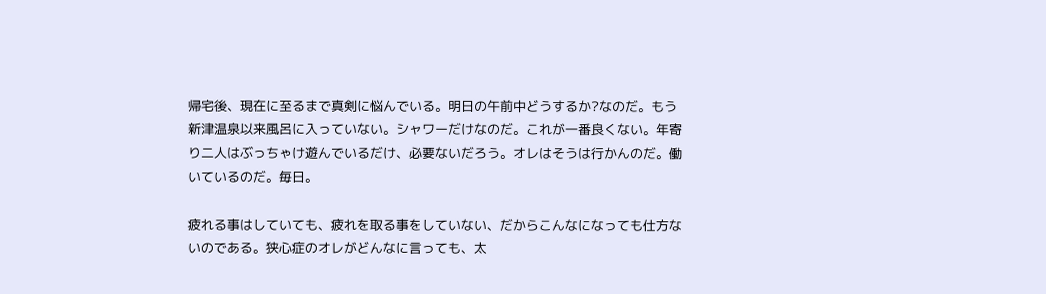帰宅後、現在に至るまで真剣に悩んでいる。明日の午前中どうするか?なのだ。もう新津温泉以来風呂に入っていない。シャワーだけなのだ。これが一番良くない。年寄り二人はぶっちゃけ遊んでいるだけ、必要ないだろう。オレはそうは行かんのだ。働いているのだ。毎日。

疲れる事はしていても、疲れを取る事をしていない、だからこんなになっても仕方ないのである。狭心症のオレがどんなに言っても、太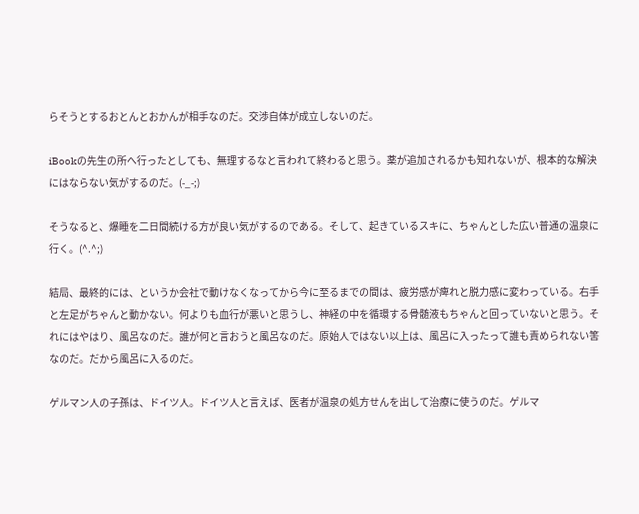らそうとするおとんとおかんが相手なのだ。交渉自体が成立しないのだ。

iBookの先生の所へ行ったとしても、無理するなと言われて終わると思う。薬が追加されるかも知れないが、根本的な解決にはならない気がするのだ。(-_-;)

そうなると、爆睡を二日間続ける方が良い気がするのである。そして、起きているスキに、ちゃんとした広い普通の温泉に行く。(^.^;)

結局、最終的には、というか会社で動けなくなってから今に至るまでの間は、疲労感が痺れと脱力感に変わっている。右手と左足がちゃんと動かない。何よりも血行が悪いと思うし、神経の中を循環する骨髄液もちゃんと回っていないと思う。それにはやはり、風呂なのだ。誰が何と言おうと風呂なのだ。原始人ではない以上は、風呂に入ったって誰も責められない筈なのだ。だから風呂に入るのだ。

ゲルマン人の子孫は、ドイツ人。ドイツ人と言えば、医者が温泉の処方せんを出して治療に使うのだ。ゲルマ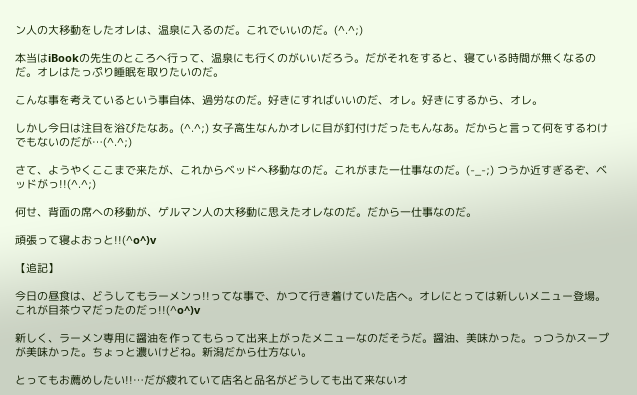ン人の大移動をしたオレは、温泉に入るのだ。これでいいのだ。(^.^;)

本当はiBookの先生のところへ行って、温泉にも行くのがいいだろう。だがそれをすると、寝ている時間が無くなるのだ。オレはたっぷり睡眠を取りたいのだ。

こんな事を考えているという事自体、過労なのだ。好きにすればいいのだ、オレ。好きにするから、オレ。

しかし今日は注目を浴びたなあ。(^.^;) 女子高生なんかオレに目が釘付けだったもんなあ。だからと言って何をするわけでもないのだが…(^.^;)

さて、ようやくここまで来たが、これからベッドへ移動なのだ。これがまた一仕事なのだ。(-_-;) つうか近すぎるぞ、ベッドがっ!!(^.^;)

何せ、背面の席への移動が、ゲルマン人の大移動に思えたオレなのだ。だから一仕事なのだ。

頑張って寝よおっと!!(^o^)v

【追記】

今日の昼食は、どうしてもラーメンっ!!ってな事で、かつて行き着けていた店へ。オレにとっては新しいメニュー登場。これが目茶ウマだったのだっ!!(^o^)v

新しく、ラーメン専用に醤油を作ってもらって出来上がったメニューなのだそうだ。醤油、美味かった。っつうかスープが美味かった。ちょっと濃いけどね。新潟だから仕方ない。

とってもお薦めしたい!!…だが疲れていて店名と品名がどうしても出て来ないオ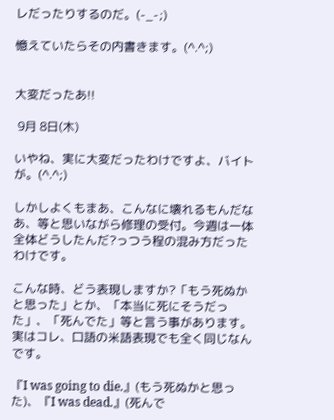レだったりするのだ。(-_-;)

憶えていたらその内書きます。(^.^;)


大変だったあ!!

 9月 8日(木)

いやね、実に大変だったわけですよ、バイトが。(^.^;)

しかしよくもまあ、こんなに壊れるもんだなあ、等と思いながら修理の受付。今週は一体全体どうしたんだ?っつう程の混み方だったわけです。

こんな時、どう表現しますか?「もう死ぬかと思った」とか、「本当に死にそうだった」、「死んでた」等と言う事があります。実はコレ、口語の米語表現でも全く同じなんです。

『I was going to die.』(もう死ぬかと思った)、『I was dead.』(死んで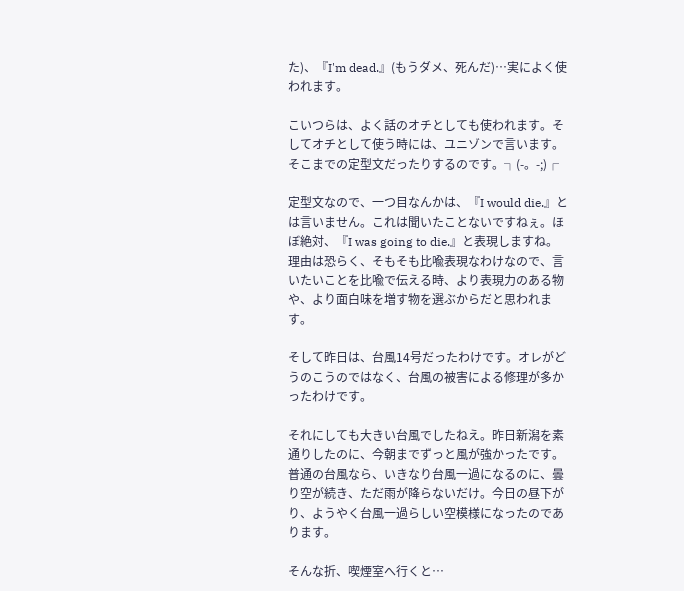た)、『I'm dead.』(もうダメ、死んだ)…実によく使われます。

こいつらは、よく話のオチとしても使われます。そしてオチとして使う時には、ユニゾンで言います。そこまでの定型文だったりするのです。┐(-。-;)┌

定型文なので、一つ目なんかは、『I would die.』とは言いません。これは聞いたことないですねぇ。ほぼ絶対、『I was going to die.』と表現しますね。理由は恐らく、そもそも比喩表現なわけなので、言いたいことを比喩で伝える時、より表現力のある物や、より面白味を増す物を選ぶからだと思われます。

そして昨日は、台風14号だったわけです。オレがどうのこうのではなく、台風の被害による修理が多かったわけです。

それにしても大きい台風でしたねえ。昨日新潟を素通りしたのに、今朝までずっと風が強かったです。普通の台風なら、いきなり台風一過になるのに、曇り空が続き、ただ雨が降らないだけ。今日の昼下がり、ようやく台風一過らしい空模様になったのであります。

そんな折、喫煙室へ行くと…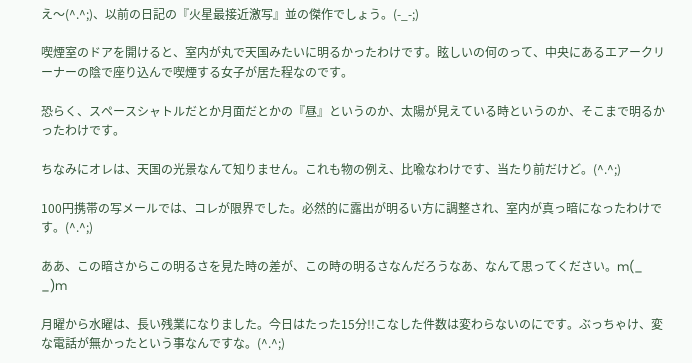え〜(^.^;)、以前の日記の『火星最接近激写』並の傑作でしょう。(-_-;)

喫煙室のドアを開けると、室内が丸で天国みたいに明るかったわけです。眩しいの何のって、中央にあるエアークリーナーの陰で座り込んで喫煙する女子が居た程なのです。

恐らく、スペースシャトルだとか月面だとかの『昼』というのか、太陽が見えている時というのか、そこまで明るかったわけです。

ちなみにオレは、天国の光景なんて知りません。これも物の例え、比喩なわけです、当たり前だけど。(^.^;)

100円携帯の写メールでは、コレが限界でした。必然的に露出が明るい方に調整され、室内が真っ暗になったわけです。(^.^;)

ああ、この暗さからこの明るさを見た時の差が、この時の明るさなんだろうなあ、なんて思ってください。m(_ _)m

月曜から水曜は、長い残業になりました。今日はたった15分!!こなした件数は変わらないのにです。ぶっちゃけ、変な電話が無かったという事なんですな。(^.^;)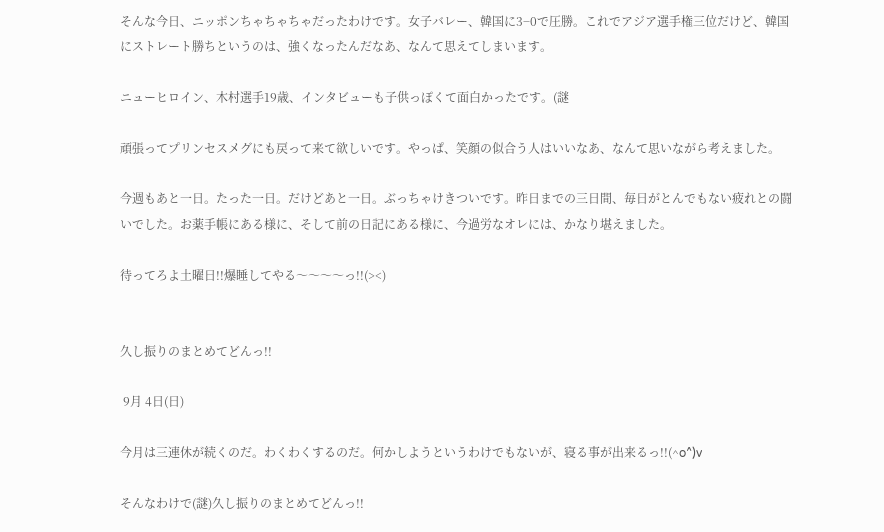そんな今日、ニッポンちゃちゃちゃだったわけです。女子バレー、韓国に3−0で圧勝。これでアジア選手権三位だけど、韓国にストレート勝ちというのは、強くなったんだなあ、なんて思えてしまいます。

ニューヒロイン、木村選手19歳、インタビューも子供っぽくて面白かったです。(謎

頑張ってプリンセスメグにも戻って来て欲しいです。やっぱ、笑顔の似合う人はいいなあ、なんて思いながら考えました。

今週もあと一日。たった一日。だけどあと一日。ぶっちゃけきついです。昨日までの三日間、毎日がとんでもない疲れとの闘いでした。お薬手帳にある様に、そして前の日記にある様に、今過労なオレには、かなり堪えました。

待ってろよ土曜日!!爆睡してやる〜〜〜〜っ!!(><)


久し振りのまとめてどんっ!!

 9月 4日(日)

今月は三連休が続くのだ。わくわくするのだ。何かしようというわけでもないが、寝る事が出来るっ!!(^o^)v

そんなわけで(謎)久し振りのまとめてどんっ!!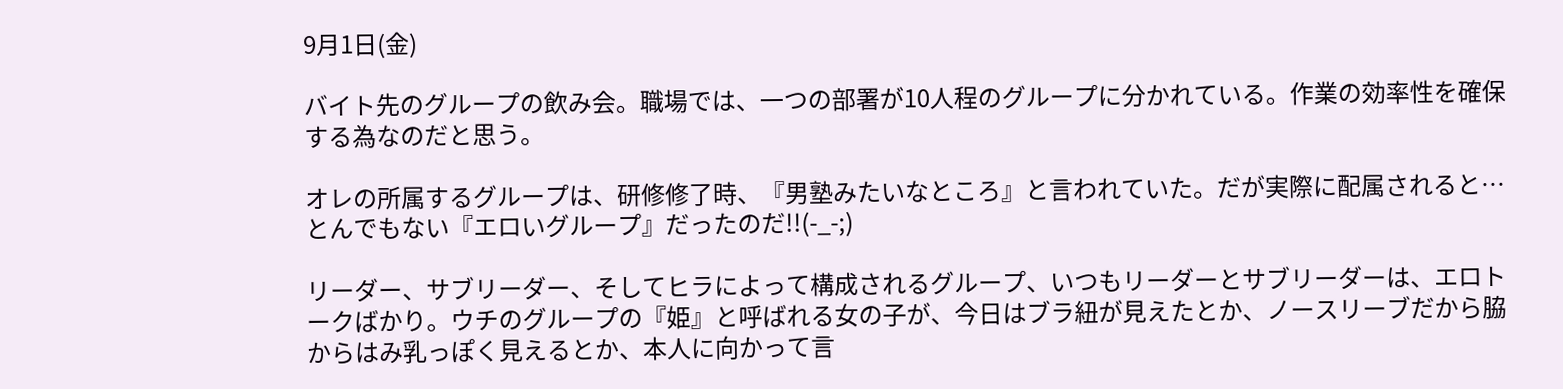9月1日(金)

バイト先のグループの飲み会。職場では、一つの部署が10人程のグループに分かれている。作業の効率性を確保する為なのだと思う。

オレの所属するグループは、研修修了時、『男塾みたいなところ』と言われていた。だが実際に配属されると…とんでもない『エロいグループ』だったのだ!!(-_-;)

リーダー、サブリーダー、そしてヒラによって構成されるグループ、いつもリーダーとサブリーダーは、エロトークばかり。ウチのグループの『姫』と呼ばれる女の子が、今日はブラ紐が見えたとか、ノースリーブだから脇からはみ乳っぽく見えるとか、本人に向かって言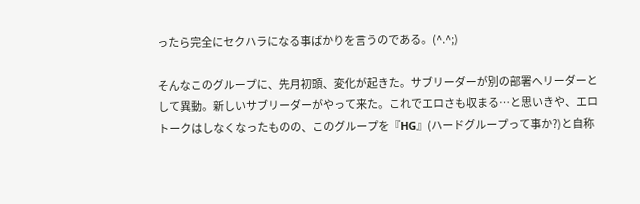ったら完全にセクハラになる事ばかりを言うのである。(^.^;)

そんなこのグループに、先月初頭、変化が起きた。サブリーダーが別の部署へリーダーとして異動。新しいサブリーダーがやって来た。これでエロさも収まる…と思いきや、エロトークはしなくなったものの、このグループを『HG』(ハードグループって事か?)と自称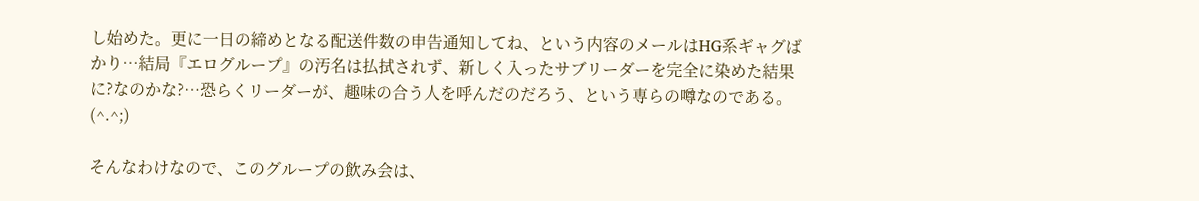し始めた。更に一日の締めとなる配送件数の申告通知してね、という内容のメールはHG系ギャグばかり…結局『エログループ』の汚名は払拭されず、新しく入ったサブリーダーを完全に染めた結果に?なのかな?…恐らくリーダーが、趣味の合う人を呼んだのだろう、という専らの噂なのである。(^.^;)

そんなわけなので、このグループの飲み会は、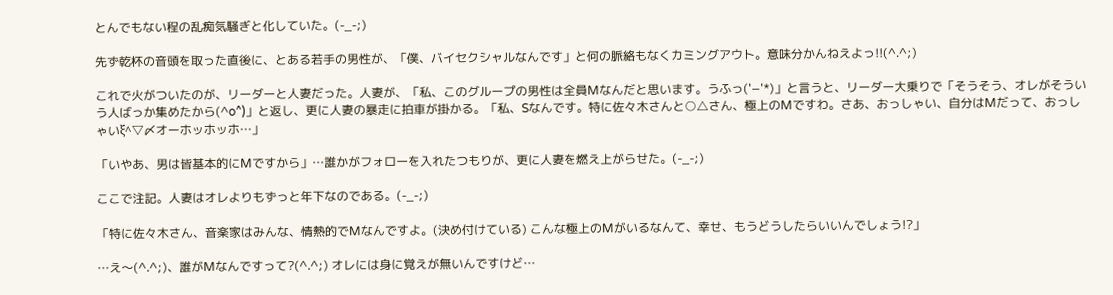とんでもない程の乱痴気騒ぎと化していた。(-_-;)

先ず乾杯の音頭を取った直後に、とある若手の男性が、「僕、バイセクシャルなんです」と何の脈絡もなくカミングアウト。意味分かんねえよっ!!(^.^;)

これで火がついたのが、リーダーと人妻だった。人妻が、「私、このグループの男性は全員Mなんだと思います。うふっ('−'*)」と言うと、リーダー大乗りで「そうそう、オレがそういう人ばっか集めたから(^o^)」と返し、更に人妻の暴走に拍車が掛かる。「私、Sなんです。特に佐々木さんと○△さん、極上のMですわ。さあ、おっしゃい、自分はMだって、おっしゃいξ^▽〆オーホッホッホ…」

「いやあ、男は皆基本的にMですから」…誰かがフォローを入れたつもりが、更に人妻を燃え上がらせた。(-_-;)

ここで注記。人妻はオレよりもずっと年下なのである。(-_-;)

「特に佐々木さん、音楽家はみんな、情熱的でMなんですよ。(決め付けている) こんな極上のMがいるなんて、幸せ、もうどうしたらいいんでしょう!?」

…え〜(^.^;)、誰がMなんですって?(^.^;) オレには身に覚えが無いんですけど…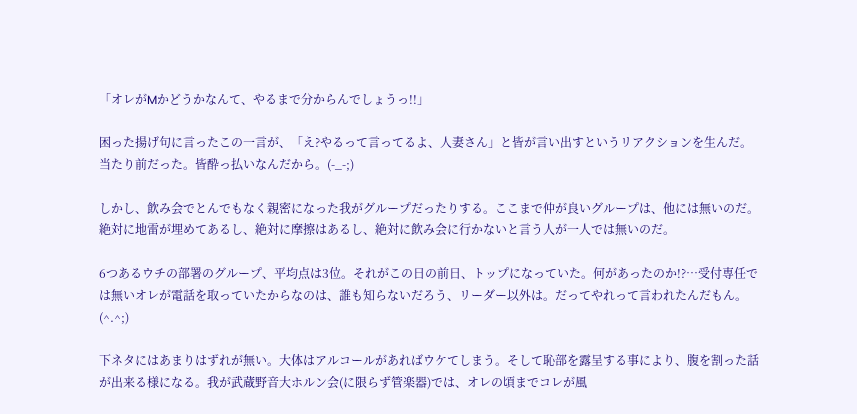「オレがMかどうかなんて、やるまで分からんでしょうっ!!」

困った揚げ句に言ったこの一言が、「え?やるって言ってるよ、人妻さん」と皆が言い出すというリアクションを生んだ。当たり前だった。皆酔っ払いなんだから。(-_-;)

しかし、飲み会でとんでもなく親密になった我がグループだったりする。ここまで仲が良いグループは、他には無いのだ。絶対に地雷が埋めてあるし、絶対に摩擦はあるし、絶対に飲み会に行かないと言う人が一人では無いのだ。

6つあるウチの部署のグループ、平均点は3位。それがこの日の前日、トップになっていた。何があったのか!?…受付専任では無いオレが電話を取っていたからなのは、誰も知らないだろう、リーダー以外は。だってやれって言われたんだもん。(^.^;)

下ネタにはあまりはずれが無い。大体はアルコールがあればウケてしまう。そして恥部を露呈する事により、腹を割った話が出来る様になる。我が武蔵野音大ホルン会(に限らず管楽器)では、オレの頃までコレが風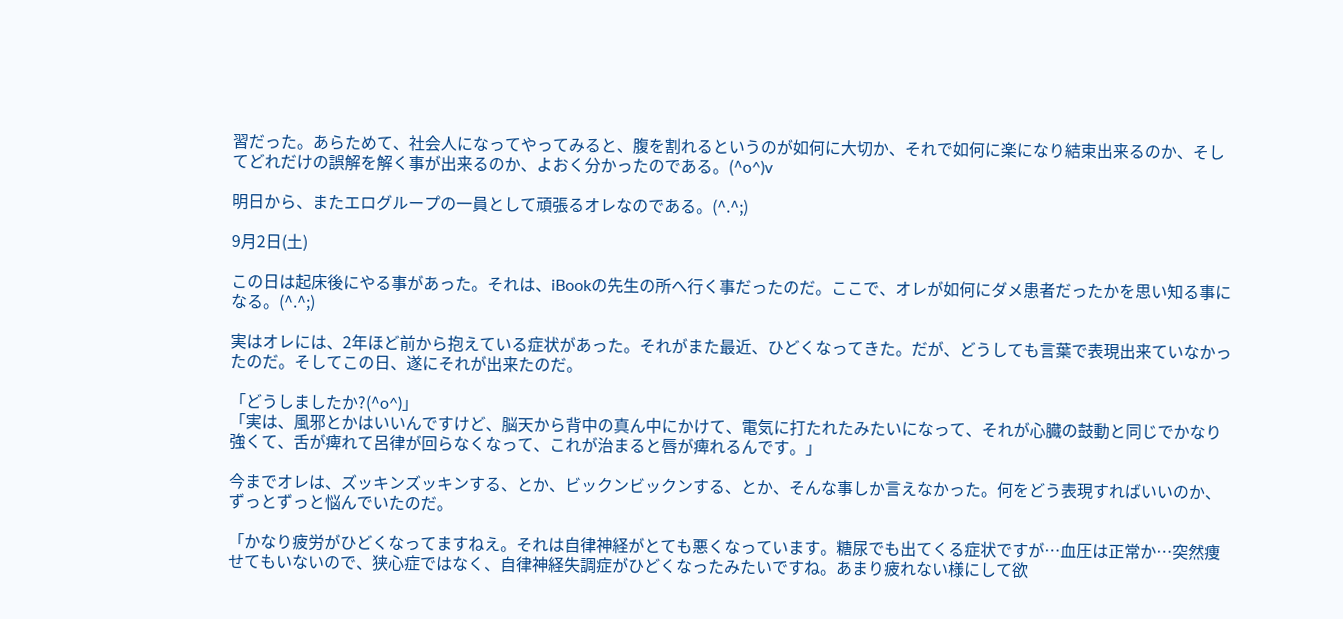習だった。あらためて、社会人になってやってみると、腹を割れるというのが如何に大切か、それで如何に楽になり結束出来るのか、そしてどれだけの誤解を解く事が出来るのか、よおく分かったのである。(^o^)v

明日から、またエログループの一員として頑張るオレなのである。(^.^;)

9月2日(土)

この日は起床後にやる事があった。それは、iBookの先生の所へ行く事だったのだ。ここで、オレが如何にダメ患者だったかを思い知る事になる。(^.^;)

実はオレには、2年ほど前から抱えている症状があった。それがまた最近、ひどくなってきた。だが、どうしても言葉で表現出来ていなかったのだ。そしてこの日、遂にそれが出来たのだ。

「どうしましたか?(^o^)」
「実は、風邪とかはいいんですけど、脳天から背中の真ん中にかけて、電気に打たれたみたいになって、それが心臓の鼓動と同じでかなり強くて、舌が痺れて呂律が回らなくなって、これが治まると唇が痺れるんです。」

今までオレは、ズッキンズッキンする、とか、ビックンビックンする、とか、そんな事しか言えなかった。何をどう表現すればいいのか、ずっとずっと悩んでいたのだ。

「かなり疲労がひどくなってますねえ。それは自律神経がとても悪くなっています。糖尿でも出てくる症状ですが…血圧は正常か…突然痩せてもいないので、狭心症ではなく、自律神経失調症がひどくなったみたいですね。あまり疲れない様にして欲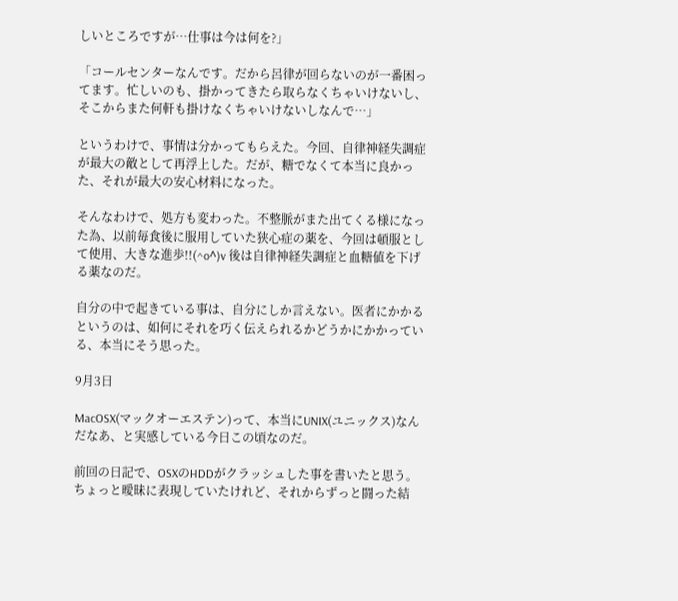しいところですが…仕事は今は何を?」

「コールセンターなんです。だから呂律が回らないのが一番困ってます。忙しいのも、掛かってきたら取らなくちゃいけないし、そこからまた何軒も掛けなくちゃいけないしなんで…」

というわけで、事情は分かってもらえた。今回、自律神経失調症が最大の敵として再浮上した。だが、糖でなくて本当に良かった、それが最大の安心材料になった。

そんなわけで、処方も変わった。不整脈がまた出てくる様になった為、以前毎食後に服用していた狭心症の薬を、今回は頓服として使用、大きな進歩!!(^o^)v 後は自律神経失調症と血糖値を下げる薬なのだ。

自分の中で起きている事は、自分にしか言えない。医者にかかるというのは、如何にそれを巧く伝えられるかどうかにかかっている、本当にそう思った。

9月3日

MacOSX(マックオーエステン)って、本当にUNIX(ユニックス)なんだなあ、と実感している今日この頃なのだ。

前回の日記で、OSXのHDDがクラッシュした事を書いたと思う。ちょっと曖昧に表現していたけれど、それからずっと闘った結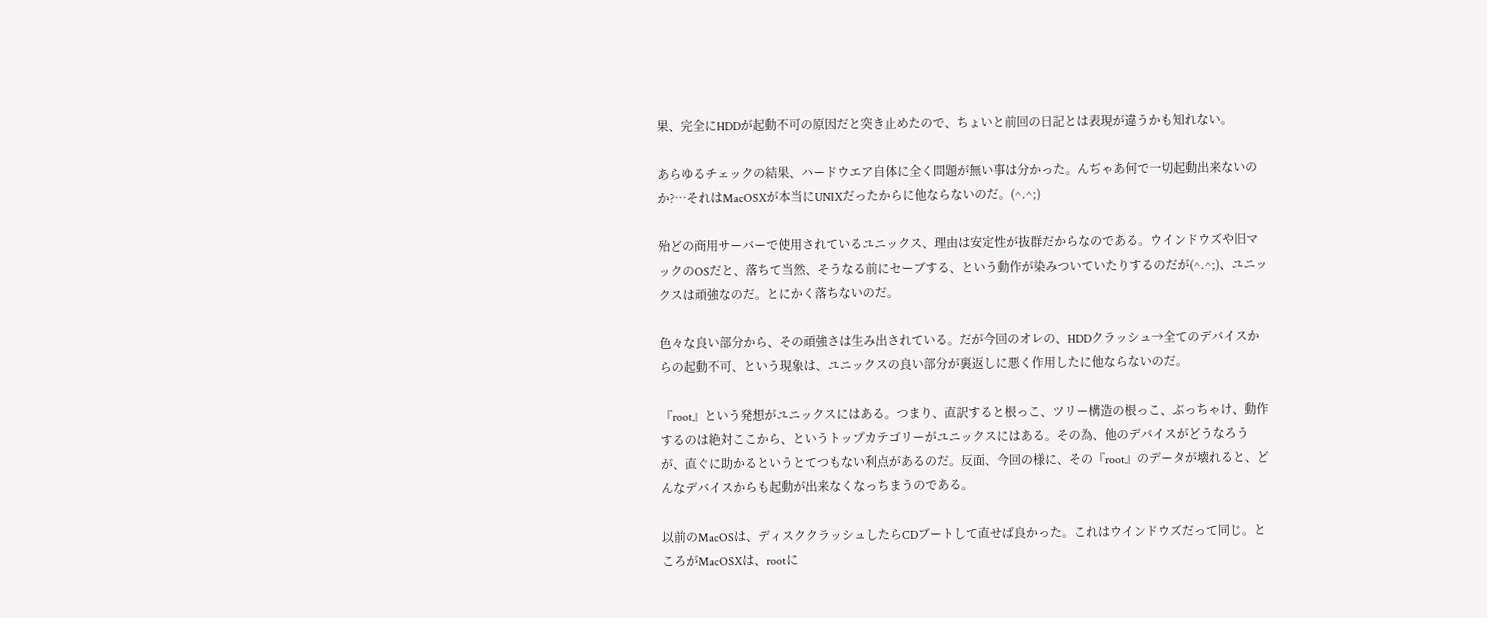果、完全にHDDが起動不可の原因だと突き止めたので、ちょいと前回の日記とは表現が違うかも知れない。

あらゆるチェックの結果、ハードウエア自体に全く問題が無い事は分かった。んぢゃあ何で一切起動出来ないのか?…それはMacOSXが本当にUNIXだったからに他ならないのだ。(^.^;)

殆どの商用サーバーで使用されているユニックス、理由は安定性が抜群だからなのである。ウインドウズや旧マックのOSだと、落ちて当然、そうなる前にセーブする、という動作が染みついていたりするのだが(^.^;)、ユニックスは頑強なのだ。とにかく落ちないのだ。

色々な良い部分から、その頑強さは生み出されている。だが今回のオレの、HDDクラッシュ→全てのデバイスからの起動不可、という現象は、ユニックスの良い部分が裏返しに悪く作用したに他ならないのだ。

『root』という発想がユニックスにはある。つまり、直訳すると根っこ、ツリー構造の根っこ、ぶっちゃけ、動作するのは絶対ここから、というトップカテゴリーがユニックスにはある。その為、他のデバイスがどうなろうが、直ぐに助かるというとてつもない利点があるのだ。反面、今回の様に、その『root』のデータが壊れると、どんなデバイスからも起動が出来なくなっちまうのである。

以前のMacOSは、ディスククラッシュしたらCDブートして直せば良かった。これはウインドウズだって同じ。ところがMacOSXは、rootに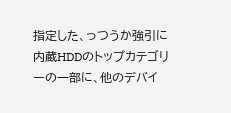指定した、っつうか強引に内蔵HDDのトップカテゴリーの一部に、他のデバイ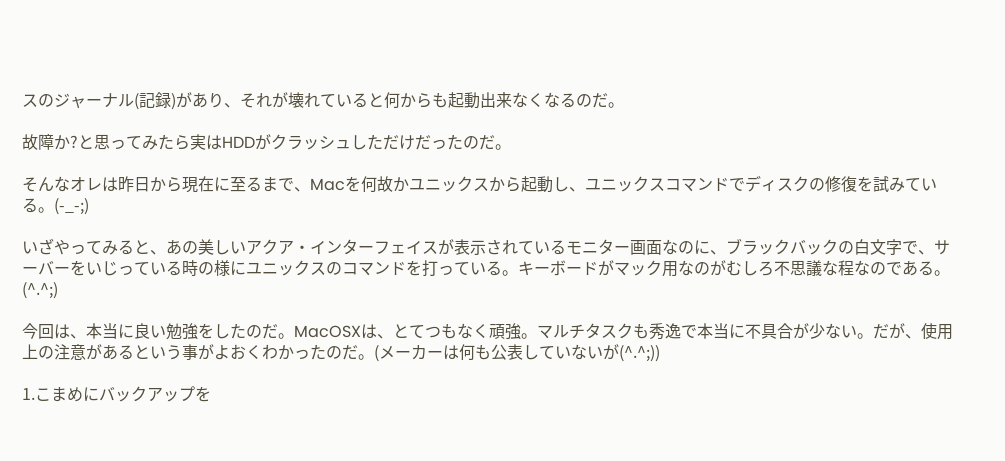スのジャーナル(記録)があり、それが壊れていると何からも起動出来なくなるのだ。

故障か?と思ってみたら実はHDDがクラッシュしただけだったのだ。

そんなオレは昨日から現在に至るまで、Macを何故かユニックスから起動し、ユニックスコマンドでディスクの修復を試みている。(-_-;)

いざやってみると、あの美しいアクア・インターフェイスが表示されているモニター画面なのに、ブラックバックの白文字で、サーバーをいじっている時の様にユニックスのコマンドを打っている。キーボードがマック用なのがむしろ不思議な程なのである。(^.^;)

今回は、本当に良い勉強をしたのだ。MacOSXは、とてつもなく頑強。マルチタスクも秀逸で本当に不具合が少ない。だが、使用上の注意があるという事がよおくわかったのだ。(メーカーは何も公表していないが(^.^;))

1.こまめにバックアップを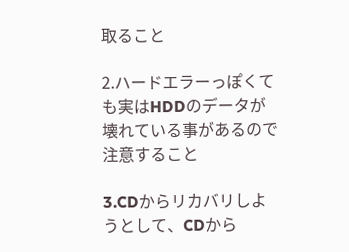取ること

2.ハードエラーっぽくても実はHDDのデータが壊れている事があるので注意すること

3.CDからリカバリしようとして、CDから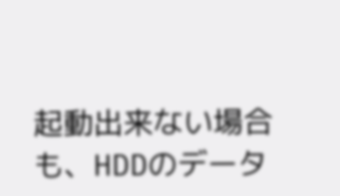起動出来ない場合も、HDDのデータ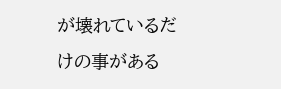が壊れているだけの事がある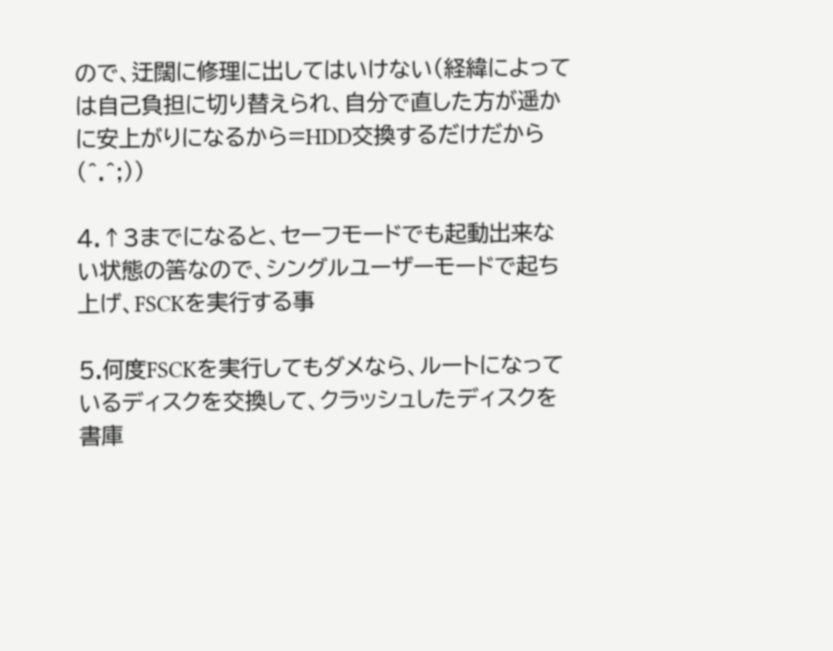ので、迂闊に修理に出してはいけない(経緯によっては自己負担に切り替えられ、自分で直した方が遥かに安上がりになるから=HDD交換するだけだから(^.^;))

4.↑3までになると、セーフモードでも起動出来ない状態の筈なので、シングルユーザーモードで起ち上げ、FSCKを実行する事

5.何度FSCKを実行してもダメなら、ルートになっているディスクを交換して、クラッシュしたディスクを書庫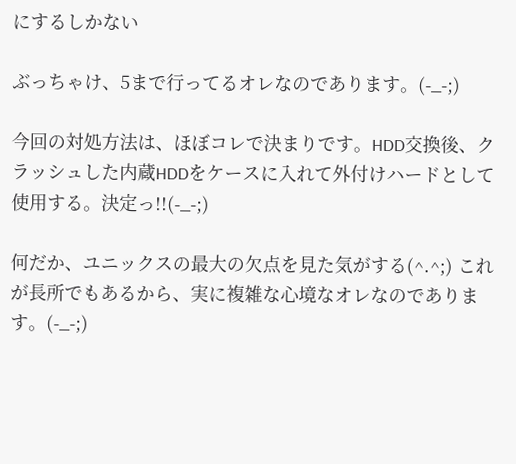にするしかない

ぶっちゃけ、5まで行ってるオレなのであります。(-_-;)

今回の対処方法は、ほぼコレで決まりです。HDD交換後、クラッシュした内蔵HDDをケースに入れて外付けハードとして使用する。決定っ!!(-_-;)

何だか、ユニックスの最大の欠点を見た気がする(^.^;) これが長所でもあるから、実に複雑な心境なオレなのであります。(-_-;)